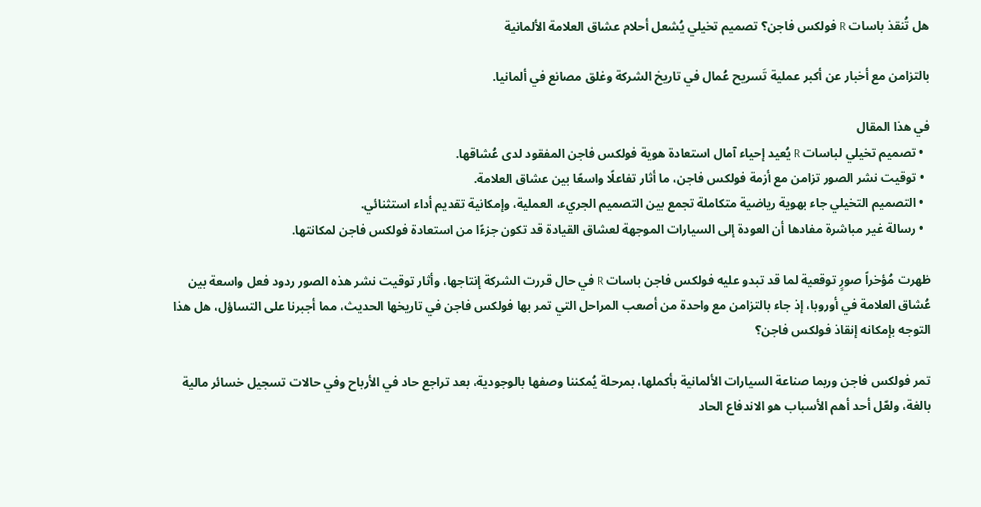هل تُنقذ باسات R فولكس فاجن؟ تصميم تخيلي يُشعل أحلام عشاق العلامة الألمانية

بالتزامن مع أخبار عن أكبر عملية تَسريح عُمال في تاريخ الشركة وغلق مصانع في ألمانيا.

في هذا المقال
  • تصميم تخيلي لباسات R يُعيد إحياء آمال استعادة هوية فولكس فاجن المفقود لدى عُشاقها.
  • توقيت نشر الصور تزامن مع أزمة فولكس فاجن، ما أثار تفاعلًا واسعًا بين عشاق العلامة.
  • التصميم التخيلي جاء بهوية رياضية متكاملة تجمع بين التصميم الجريء، العملية، وإمكانية تقديم أداء استثنائي.
  • رسالة غير مباشرة مفادها أن العودة إلى السيارات الموجهة لعشاق القيادة قد تكون جزءًا من استعادة فولكس فاجن لمكانتها.

ظهرت مُؤخراً صورٍ توقعية لما قد تبدو عليه فولكس فاجن باسات R في حال قررت الشركة إنتاجها، وأثار توقيت نشر هذه الصور ردود فعل واسعة بين عُشاق العلامة في أوروبا، إذ جاء بالتزامن مع واحدة من أصعب المراحل التي تمر بها فولكس فاجن في تاريخها الحديث، مما أجبرنا على التساؤل، هل هذا التوجه بإمكانه إنقاذ فولكس فاجن؟

تمر فولكس فاجن وربما صناعة السيارات الألمانية بأكملها، بمرحلة يُمكننا وصفها بالوجودية، بعد تراجع حاد في الأرباح وفي حالات تسجيل خسائر مالية بالغة، ولعّل أحد أهم الأسباب هو الاندفاع الحاد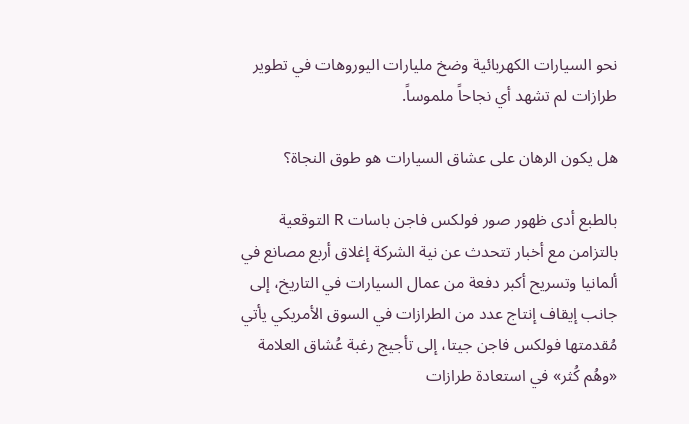نحو السيارات الكهربائية وضخ مليارات اليوروهات في تطوير طرازات لم تشهد أي نجاحاً ملموساً.

هل يكون الرهان على عشاق السيارات هو طوق النجاة؟

بالطبع أدى ظهور صور فولكس فاجن باسات R التوقعية بالتزامن مع أخبار تتحدث عن نية الشركة إغلاق أربع مصانع في ألمانيا وتسريح أكبر دفعة من عمال السيارات في التاريخ، إلى جانب إيقاف إنتاج عدد من الطرازات في السوق الأمريكي يأتي مُقدمتها فولكس فاجن جيتا، إلى تأجيج رغبة عُشاق العلامة «وهُم كُثر» في استعادة طرازات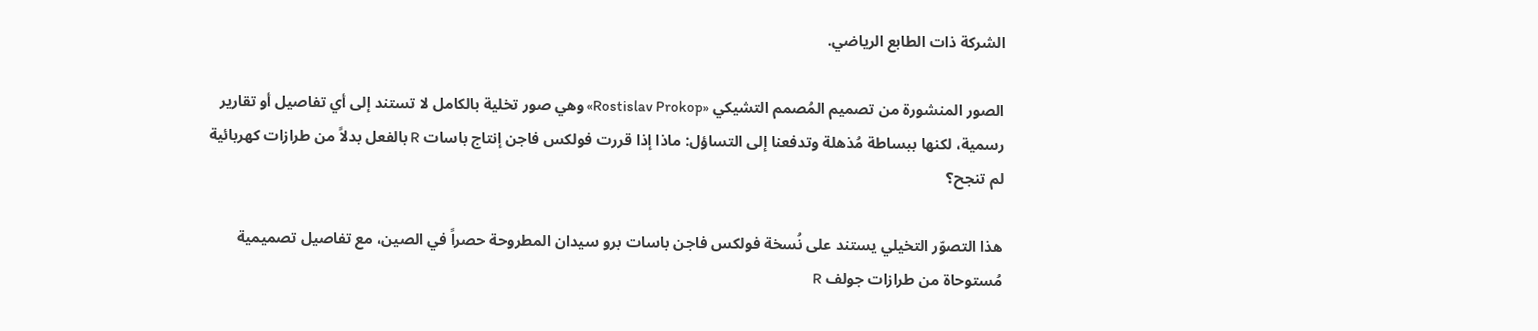الشركة ذات الطابع الرياضي.

الصور المنشورة من تصميم المُصمم التشيكي «Rostislav Prokop» وهي صور تخلية بالكامل لا تستند إلى أي تفاصيل أو تقارير رسمية، لكنها ببساطة مُذهلة وتدفعنا إلى التساؤل: ماذا إذا قررت فولكس فاجن إنتاج باسات R بالفعل بدلاً من طرازات كهربائية لم تنجح؟

هذا التصوّر التخيلي يستند على نُسخة فولكس فاجن باسات برو سيدان المطروحة حصراً في الصين، مع تفاصيل تصميمية مُستوحاة من طرازات جولف R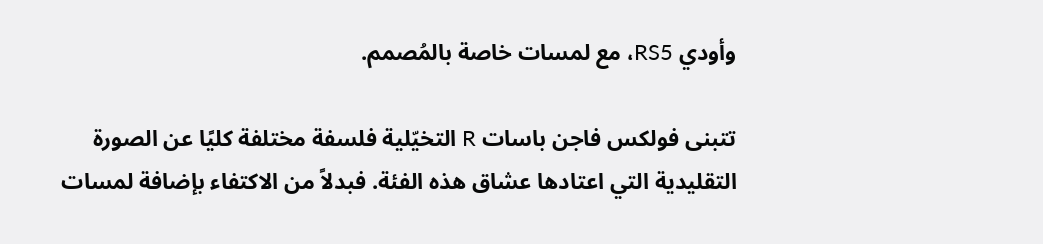وأودي RS5، مع لمسات خاصة بالمُصمم.

تتبنى فولكس فاجن باسات R التخيّلية فلسفة مختلفة كليًا عن الصورة التقليدية التي اعتادها عشاق هذه الفئة. فبدلاً من الاكتفاء بإضافة لمسات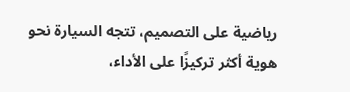رياضية على التصميم، تتجه السيارة نحو هوية أكثر تركيزًا على الأداء،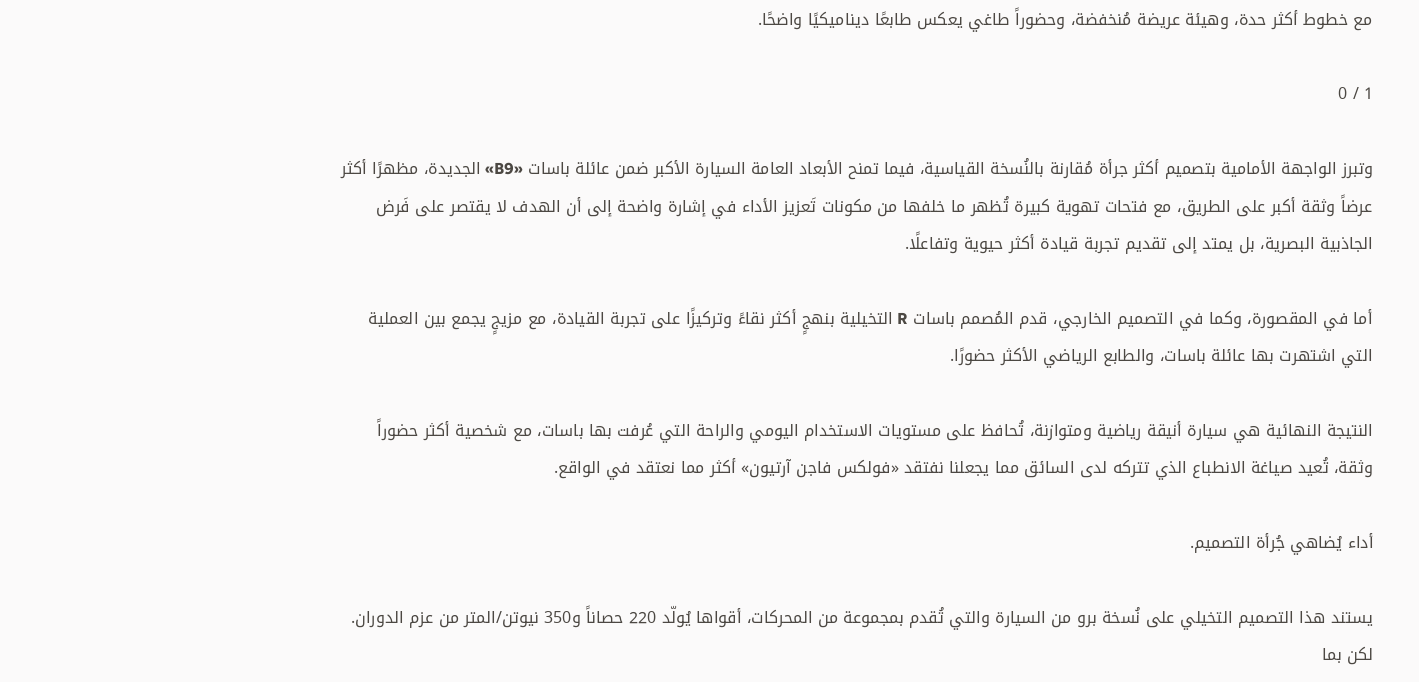مع خطوط أكثر حدة، وهيئة عريضة مُنخفضة، وحضوراً طاغي يعكس طابعًا ديناميكيًا واضحًا.

1 / 0

وتبرز الواجهة الأمامية بتصميم أكثر جرأة مُقارنة بالنُسخة القياسية، فيما تمنح الأبعاد العامة السيارة الأكبر ضمن عائلة باسات «B9» الجديدة، مظهرًا أكثر عرضاً وثقة أكبر على الطريق، مع فتحات تهوية كبيرة تُظهر ما خلفها من مكونات تَعزيز الأداء في إشارة واضحة إلى أن الهدف لا يقتصر على فَرض الجاذبية البصرية، بل يمتد إلى تقديم تجربة قيادة أكثر حيوية وتفاعلًا.

أما في المقصورة، وكما في التصميم الخارجي، قدم المُصمم باسات R التخيلية بنهجٍ أكثر نقاءً وتركيزًا على تجربة القيادة، مع مزيجٍ يجمع بين العملية التي اشتهرت بها عائلة باسات، والطابع الرياضي الأكثر حضورًا.

النتيجة النهائية هي سيارة أنيقة رياضية ومتوازنة، تُحافظ على مستويات الاستخدام اليومي والراحة التي عُرفت بها باسات، مع شخصية أكثر حضوراً وثقة، تُعيد صياغة الانطباع الذي تتركه لدى السائق مما يجعلنا نفتقد «فولكس فاجن آرتيون» أكثر مما نعتقد في الواقع.

أداء يُضاهي جُرأة التصميم.

يستند هذا التصميم التخيلي على نُسخة برو من السيارة والتي تُقدم بمجموعة من المحركات، أقواها يُولّد 220 حصاناً و350 نيوتن/المتر من عزم الدوران. لكن بما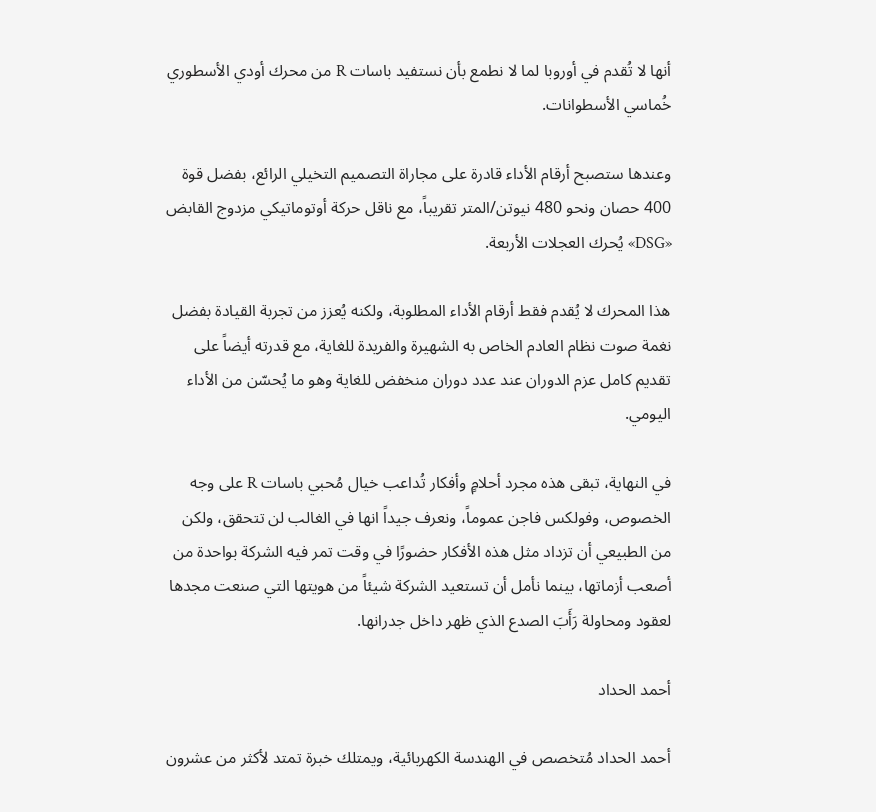أنها لا تُقدم في أوروبا لما لا نطمع بأن نستفيد باسات R من محرك أودي الأسطوري خُماسي الأسطوانات.

وعندها ستصبح أرقام الأداء قادرة على مجاراة التصميم التخيلي الرائع، بفضل قوة 400 حصان ونحو 480 نيوتن/المتر تقريباً، مع ناقل حركة أوتوماتيكي مزدوج القابض «DSG» يُحرك العجلات الأربعة.

هذا المحرك لا يُقدم فقط أرقام الأداء المطلوبة، ولكنه يُعزز من تجربة القيادة بفضل نغمة صوت نظام العادم الخاص به الشهيرة والفريدة للغاية، مع قدرته أيضاً على تقديم كامل عزم الدوران عند عدد دوران منخفض للغاية وهو ما يُحسّن من الأداء اليومي.

في النهاية، تبقى هذه مجرد أحلامٍ وأفكار تُداعب خيال مُحبي باسات R على وجه الخصوص، وفولكس فاجن عموماً، ونعرف جيداً انها في الغالب لن تتحقق، ولكن من الطبيعي أن تزداد مثل هذه الأفكار حضورًا في وقت تمر فيه الشركة بواحدة من أصعب أزماتها، بينما نأمل أن تستعيد الشركة شيئاً من هويتها التي صنعت مجدها لعقود ومحاولة رَأَبَ الصدع الذي ظهر داخل جدرانها.

أحمد الحداد

أحمد الحداد مُتخصص في الهندسة الكهربائية، ويمتلك خبرة تمتد لأكثر من عشرون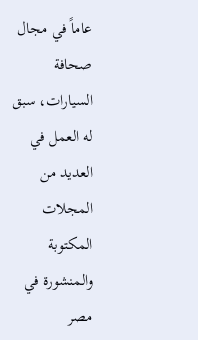عاماً في مجال صحافة السيارات، سبق له العمل في العديد من المجلات المكتوبة والمنشورة في مصر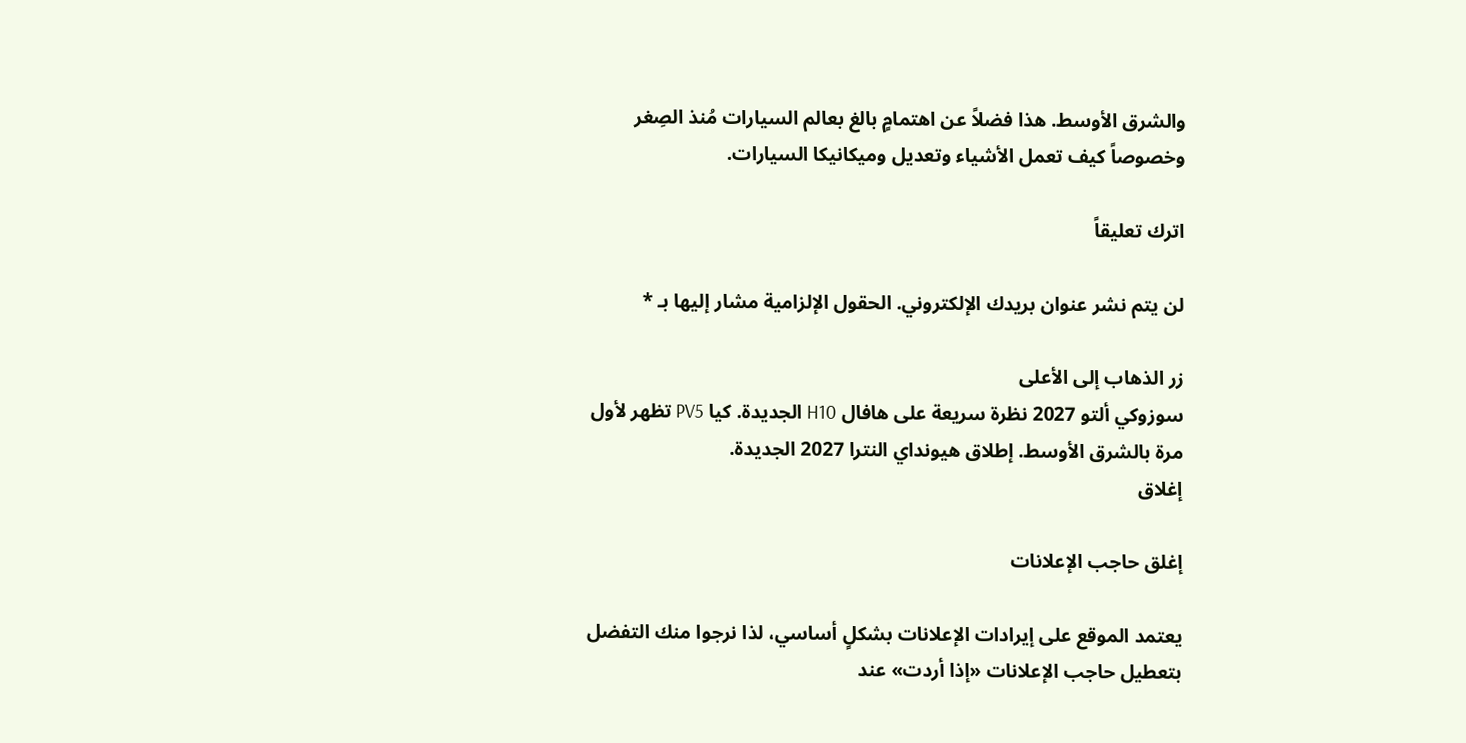والشرق الأوسط. هذا فضلاً عن اهتمامٍ بالغ بعالم السيارات مُنذ الصِغر وخصوصاً كيف تعمل الأشياء وتعديل وميكانيكا السيارات.

اترك تعليقاً

لن يتم نشر عنوان بريدك الإلكتروني. الحقول الإلزامية مشار إليها بـ *

زر الذهاب إلى الأعلى
سوزوكي ألتو 2027 نظرة سريعة على هافال H10 الجديدة. كيا PV5 تظهر لأول مرة بالشرق الأوسط. إطلاق هيونداي النترا 2027 الجديدة.
إغلاق

إغلق حاجب الإعلانات

يعتمد الموقع على إيرادات الإعلانات بشكلٍ أساسي، لذا نرجوا منك التفضل بتعطيل حاجب الإعلانات «إذا أردت» عند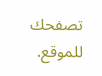تصفحك للموقع.